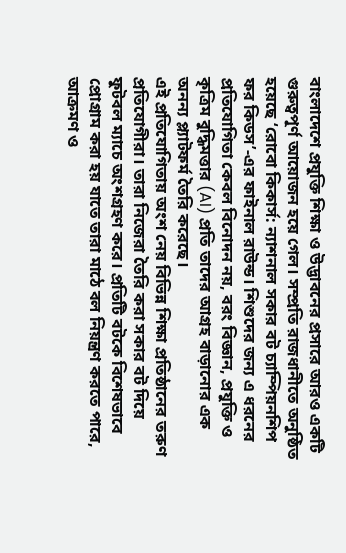বাংলাদেশে প্রযুক্তি শিক্ষা ও উদ্ভাবনের প্রসারে আরও একটি গুরুত্বপূর্ণ আয়োজন হয়ে গেল। সম্প্রতি রাজধানীতে অনুষ্ঠিত হয়েছে ‘রোবো কিকার্স: ন্যাশনাল সকার বট চ্যাম্পিয়নশিপ ফর কিডস’-এর ফাইনাল রাউন্ড। শিশুদের জন্য এ ধরনের প্রতিযোগিতা কেবল বিনোদন নয়, বরং বিজ্ঞান, প্রযুক্তি ও কৃত্রিম বুদ্ধিমত্তার (AI) প্রতি তাদের আগ্রহ বাড়ানোর এক অনন্য প্ল্যাটফর্ম তৈরি করেছে।
এই প্রতিযোগিতায় অংশ নেয় বিভিন্ন শিক্ষা প্রতিষ্ঠানের তরুণ প্রতিযোগীরা। তারা নিজেরা তৈরি করা সকার বট দিয়ে ফুটবল ম্যাচে অংশগ্রহণ করে। প্রতিটি বটকে বিশেষভাবে প্রোগ্রাম করা হয় যাতে তারা মাঠে বল নিয়ন্ত্রণ করতে পারে, আক্রমণ ও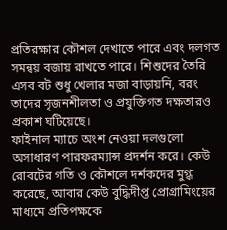প্রতিরক্ষার কৌশল দেখাতে পারে এবং দলগত সমন্বয় বজায় রাখতে পারে। শিশুদের তৈরি এসব বট শুধু খেলার মজা বাড়ায়নি, বরং তাদের সৃজনশীলতা ও প্রযুক্তিগত দক্ষতারও প্রকাশ ঘটিয়েছে।
ফাইনাল ম্যাচে অংশ নেওয়া দলগুলো অসাধারণ পারফরম্যান্স প্রদর্শন করে। কেউ রোবটের গতি ও কৌশলে দর্শকদের মুগ্ধ করেছে, আবার কেউ বুদ্ধিদীপ্ত প্রোগ্রামিংয়ের মাধ্যমে প্রতিপক্ষকে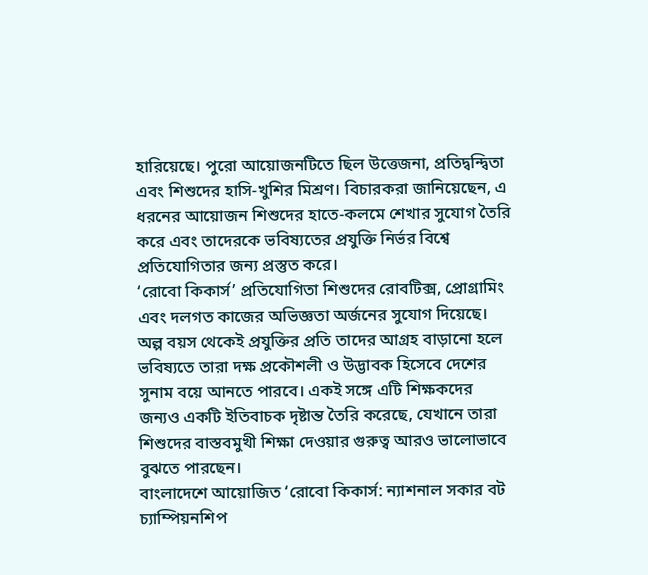হারিয়েছে। পুরো আয়োজনটিতে ছিল উত্তেজনা, প্রতিদ্বন্দ্বিতা এবং শিশুদের হাসি-খুশির মিশ্রণ। বিচারকরা জানিয়েছেন, এ ধরনের আয়োজন শিশুদের হাতে-কলমে শেখার সুযোগ তৈরি করে এবং তাদেরকে ভবিষ্যতের প্রযুক্তি নির্ভর বিশ্বে প্রতিযোগিতার জন্য প্রস্তুত করে।
‘রোবো কিকার্স’ প্রতিযোগিতা শিশুদের রোবটিক্স, প্রোগ্রামিং এবং দলগত কাজের অভিজ্ঞতা অর্জনের সুযোগ দিয়েছে। অল্প বয়স থেকেই প্রযুক্তির প্রতি তাদের আগ্রহ বাড়ানো হলে ভবিষ্যতে তারা দক্ষ প্রকৌশলী ও উদ্ভাবক হিসেবে দেশের সুনাম বয়ে আনতে পারবে। একই সঙ্গে এটি শিক্ষকদের জন্যও একটি ইতিবাচক দৃষ্টান্ত তৈরি করেছে, যেখানে তারা শিশুদের বাস্তবমুখী শিক্ষা দেওয়ার গুরুত্ব আরও ভালোভাবে বুঝতে পারছেন।
বাংলাদেশে আয়োজিত ‘রোবো কিকার্স: ন্যাশনাল সকার বট চ্যাম্পিয়নশিপ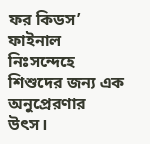ফর কিডস’ ফাইনাল নিঃসন্দেহে শিশুদের জন্য এক অনুপ্রেরণার উৎস।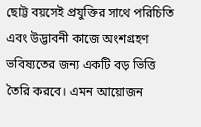ছোট্ট বয়সেই প্রযুক্তির সাথে পরিচিতি এবং উদ্ভাবনী কাজে অংশগ্রহণ ভবিষ্যতের জন্য একটি বড় ভিত্তি তৈরি করবে। এমন আয়োজন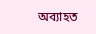অব্যাহত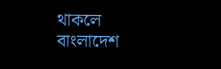থাকলে বাংলাদেশ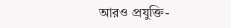আরও প্রযুক্তি-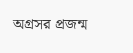অগ্রসর প্রজন্ম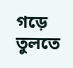গড়ে তুলতে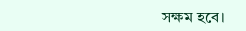সক্ষম হবে।